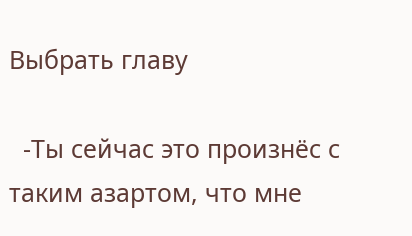Выбрать главу

  -Ты сейчас это произнёс с таким азартом, что мне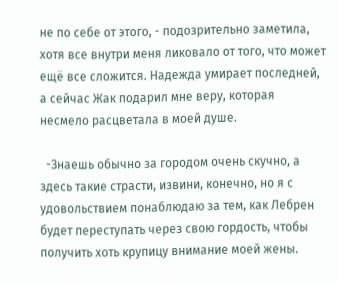не по себе от этого, - подозрительно заметила, хотя все внутри меня ликовало от того, что может ещё все сложится. Надежда умирает последней, а сейчас Жак подарил мне веру, которая несмело расцветала в моей душе.

  -Знаешь обычно за городом очень скучно, а здесь такие страсти, извини, конечно, но я с удовольствием понаблюдаю за тем, как Лебрен будет переступать через свою гордость, чтобы получить хоть крупицу внимание моей жены.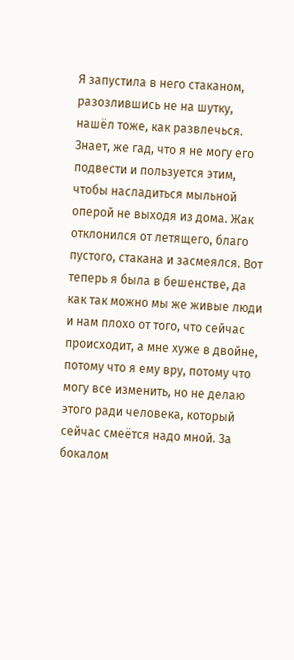Я запустила в него стаканом, разозлившись не на шутку, нашёл тоже, как развлечься. Знает, же гад, что я не могу его подвести и пользуется этим, чтобы насладиться мыльной оперой не выходя из дома. Жак отклонился от летящего, благо пустого, стакана и засмеялся. Вот теперь я была в бешенстве, да как так можно мы же живые люди и нам плохо от того, что сейчас происходит, а мне хуже в двойне, потому что я ему вру, потому что могу все изменить, но не делаю этого ради человека, который сейчас смеётся надо мной. За бокалом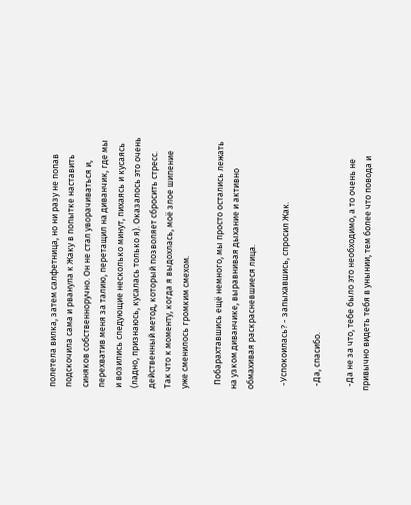полетела вилка, затем салфетница, но ни разу не попав подскочила сама и рванула к Жаку в попытке наставить синяков собственноручно. Он не стал уворачиваться и, перехватив меня за талию, перетащил на диванчик, где мы и возились следующие несколько минут, пихаясь и кусаясь (ладно, признаюсь, кусалась только я). Оказалось это очень действенный метод, который позволяет сбросить стресс. Так что к моменту, когда я выдохлась, моё злое шипение уже сменилось громким смехом.

  Побарахтавшись ещё немного, мы просто остались лежать на узком диванчике, выравнивая дыхание и активно обмахивая раскрасневшиеся лица.

  -Успокоилась? - запыхавшись, спросил Жак.

  -Да, спасибо.

  -Да не за что, тебе было это необходимо, а то очень не привычно видеть тебя в унынии, тем более что повода и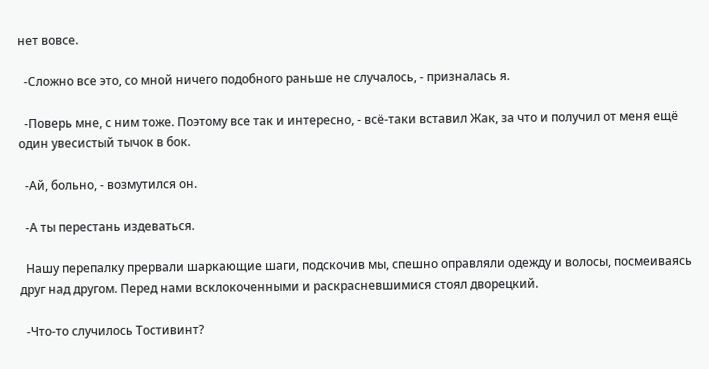нет вовсе.

  -Сложно все это, со мной ничего подобного раньше не случалось, - призналась я.

  -Поверь мне, с ним тоже. Поэтому все так и интересно, - всё-таки вставил Жак, за что и получил от меня ещё один увесистый тычок в бок.

  -Ай, больно, - возмутился он.

  -А ты перестань издеваться.

  Нашу перепалку прервали шаркающие шаги, подскочив мы, спешно оправляли одежду и волосы, посмеиваясь друг над другом. Перед нами всклокоченными и раскрасневшимися стоял дворецкий.

  -Что-то случилось Тостивинт?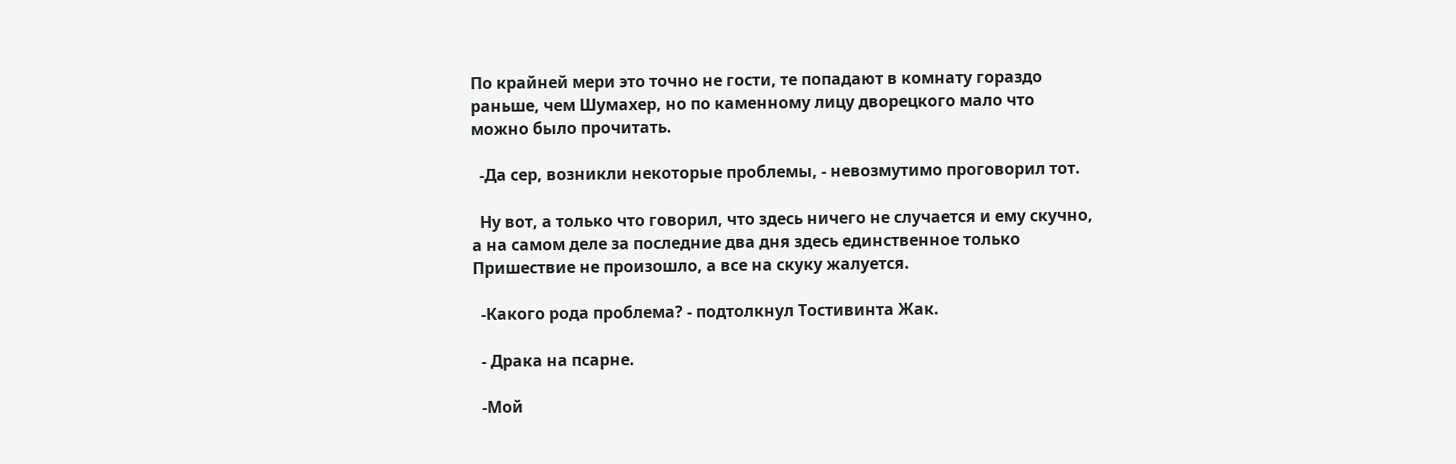По крайней мери это точно не гости, те попадают в комнату гораздо раньше, чем Шумахер, но по каменному лицу дворецкого мало что можно было прочитать.

  -Да сер, возникли некоторые проблемы, - невозмутимо проговорил тот.

  Ну вот, а только что говорил, что здесь ничего не случается и ему скучно, а на самом деле за последние два дня здесь единственное только Пришествие не произошло, а все на скуку жалуется.

  -Какого рода проблема? - подтолкнул Тостивинта Жак.

  - Драка на псарне.

  -Мой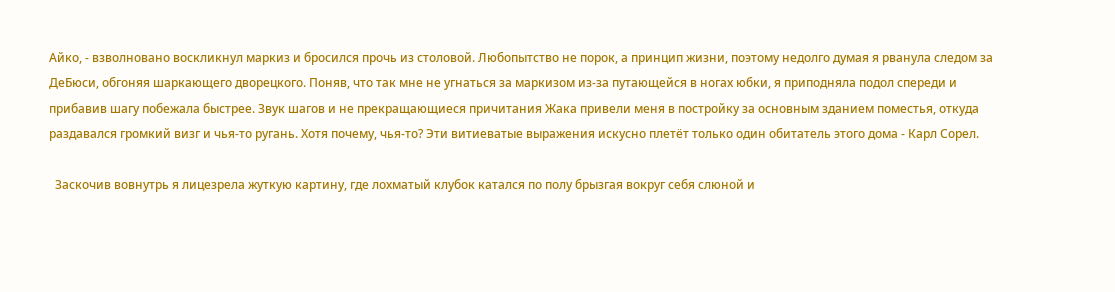Айко, - взволновано воскликнул маркиз и бросился прочь из столовой. Любопытство не порок, а принцип жизни, поэтому недолго думая я рванула следом за ДеБюси, обгоняя шаркающего дворецкого. Поняв, что так мне не угнаться за маркизом из-за путающейся в ногах юбки, я приподняла подол спереди и прибавив шагу побежала быстрее. Звук шагов и не прекращающиеся причитания Жака привели меня в постройку за основным зданием поместья, откуда раздавался громкий визг и чья-то ругань. Хотя почему, чья-то? Эти витиеватые выражения искусно плетёт только один обитатель этого дома - Карл Сорел.

  Заскочив вовнутрь я лицезрела жуткую картину, где лохматый клубок катался по полу брызгая вокруг себя слюной и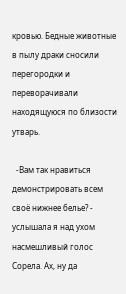кровью. Бедные животные в пылу драки сносили перегородки и переворачивали находящуюся по близости утварь.

  -Вам так нравиться демонстрировать всем своё нижнее белье? - услышала я над ухом насмешливый голос Сорела. Ах, ну да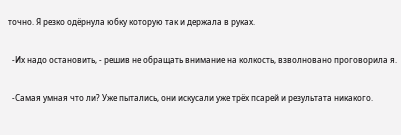точно. Я резко одёрнула юбку которую так и держала в руках.

  -Их надо остановить, - решив не обращать внимание на колкость, взволновано проговорила я.

  -Самая умная что ли? Уже пытались, они искусали уже трёх псарей и результата никакого.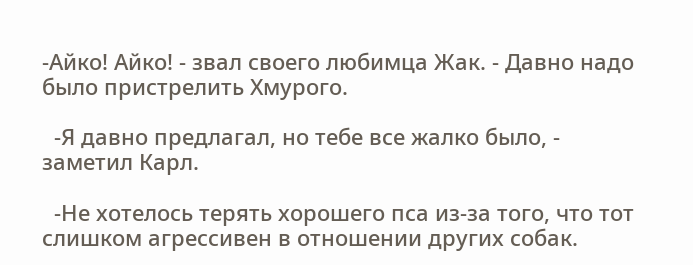-Айко! Айко! - звал своего любимца Жак. - Давно надо было пристрелить Хмурого.

  -Я давно предлагал, но тебе все жалко было, - заметил Карл.

  -Не хотелось терять хорошего пса из-за того, что тот слишком агрессивен в отношении других собак.